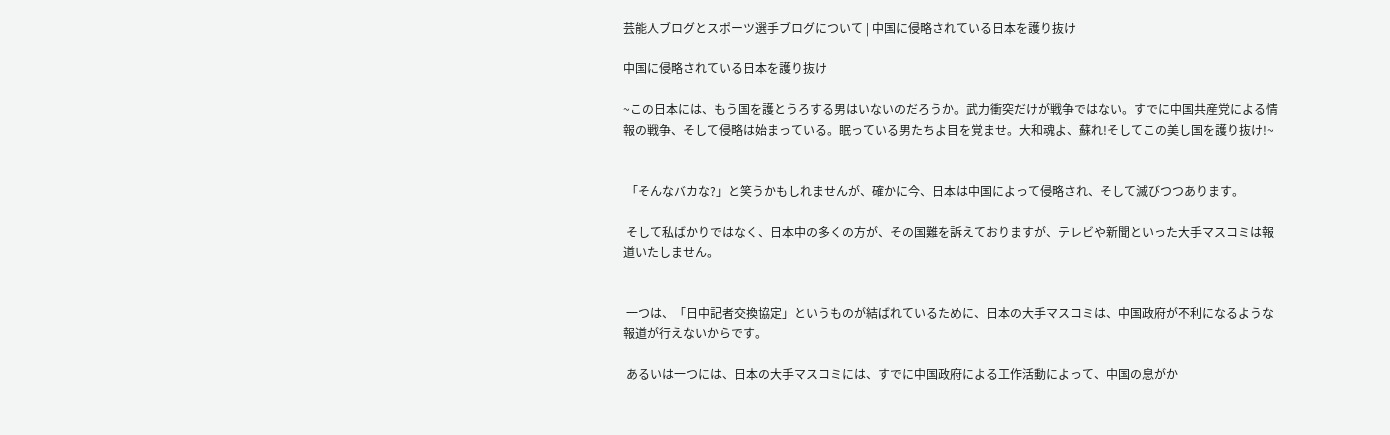芸能人ブログとスポーツ選手ブログについて | 中国に侵略されている日本を護り抜け

中国に侵略されている日本を護り抜け

~この日本には、もう国を護とうろする男はいないのだろうか。武力衝突だけが戦争ではない。すでに中国共産党による情報の戦争、そして侵略は始まっている。眠っている男たちよ目を覚ませ。大和魂よ、蘇れ!そしてこの美し国を護り抜け!~


 「そんなバカな?」と笑うかもしれませんが、確かに今、日本は中国によって侵略され、そして滅びつつあります。

 そして私ばかりではなく、日本中の多くの方が、その国難を訴えておりますが、テレビや新聞といった大手マスコミは報道いたしません。


 一つは、「日中記者交換協定」というものが結ばれているために、日本の大手マスコミは、中国政府が不利になるような報道が行えないからです。

 あるいは一つには、日本の大手マスコミには、すでに中国政府による工作活動によって、中国の息がか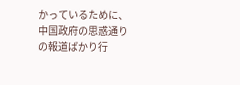かっているために、中国政府の思惑通りの報道ばかり行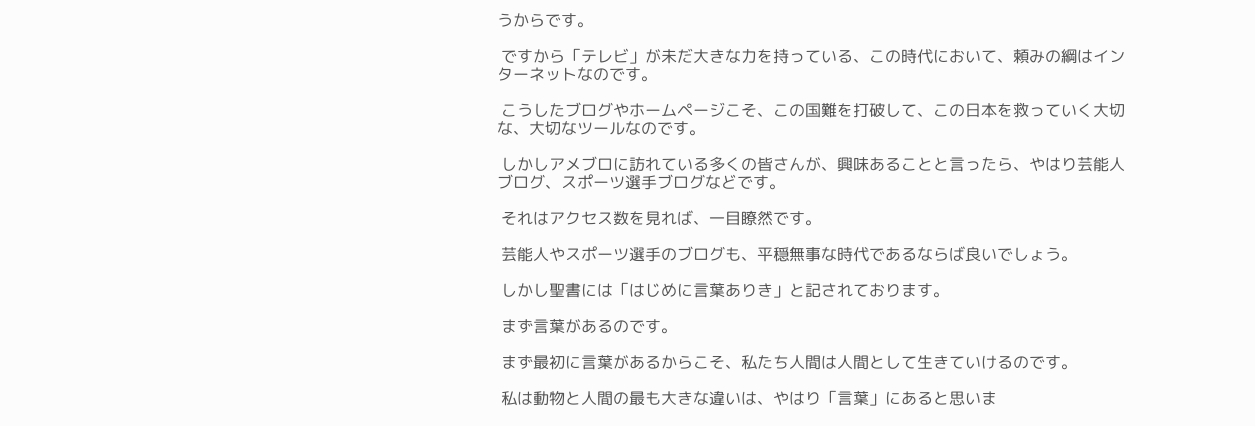うからです。

 ですから「テレビ」が未だ大きな力を持っている、この時代において、頼みの綱はインターネットなのです。

 こうしたブログやホームページこそ、この国難を打破して、この日本を救っていく大切な、大切なツールなのです。

 しかしアメブロに訪れている多くの皆さんが、興味あることと言ったら、やはり芸能人ブログ、スポーツ選手ブログなどです。

 それはアクセス数を見れば、一目瞭然です。

 芸能人やスポーツ選手のブログも、平穏無事な時代であるならば良いでしょう。

 しかし聖書には「はじめに言葉ありき」と記されております。

 まず言葉があるのです。

 まず最初に言葉があるからこそ、私たち人間は人間として生きていけるのです。

 私は動物と人間の最も大きな違いは、やはり「言葉」にあると思いま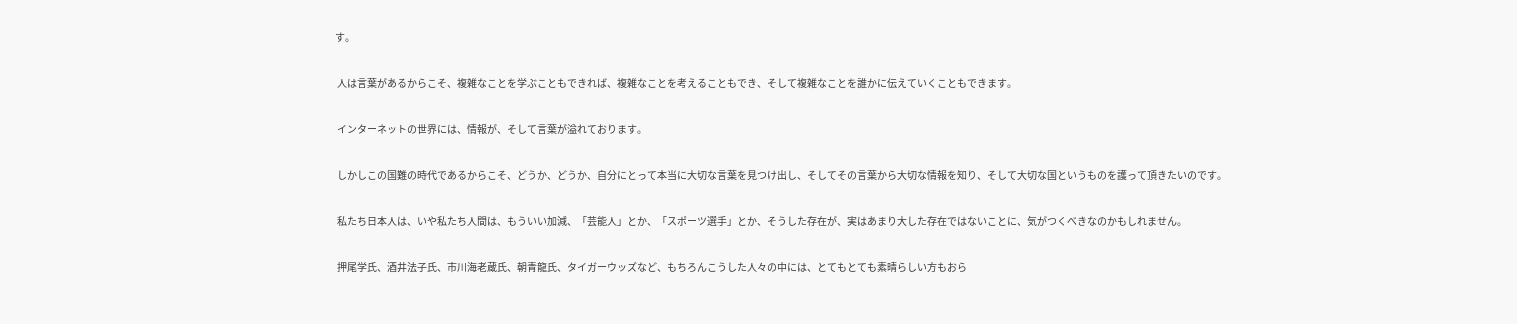す。

 人は言葉があるからこそ、複雑なことを学ぶこともできれば、複雑なことを考えることもでき、そして複雑なことを誰かに伝えていくこともできます。

 インターネットの世界には、情報が、そして言葉が溢れております。

 しかしこの国難の時代であるからこそ、どうか、どうか、自分にとって本当に大切な言葉を見つけ出し、そしてその言葉から大切な情報を知り、そして大切な国というものを護って頂きたいのです。

 私たち日本人は、いや私たち人間は、もういい加減、「芸能人」とか、「スポーツ選手」とか、そうした存在が、実はあまり大した存在ではないことに、気がつくべきなのかもしれません。

 押尾学氏、酒井法子氏、市川海老蔵氏、朝青龍氏、タイガーウッズなど、もちろんこうした人々の中には、とてもとても素晴らしい方もおら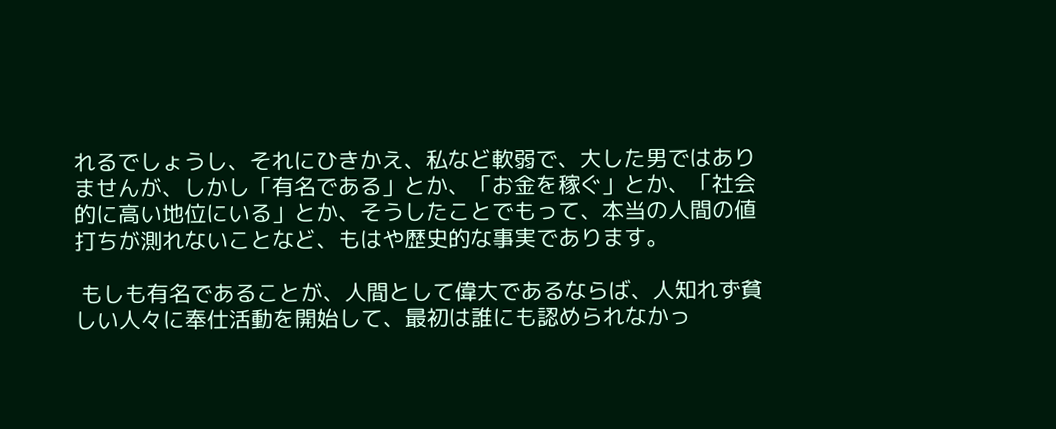れるでしょうし、それにひきかえ、私など軟弱で、大した男ではありませんが、しかし「有名である」とか、「お金を稼ぐ」とか、「社会的に高い地位にいる」とか、そうしたことでもって、本当の人間の値打ちが測れないことなど、もはや歴史的な事実であります。

 もしも有名であることが、人間として偉大であるならば、人知れず貧しい人々に奉仕活動を開始して、最初は誰にも認められなかっ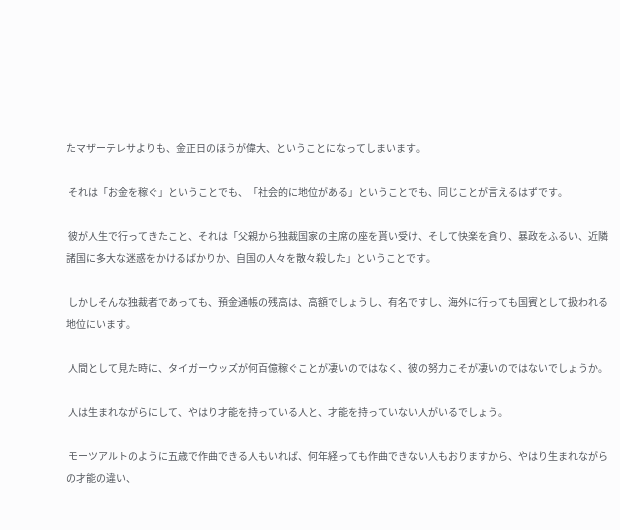たマザーテレサよりも、金正日のほうが偉大、ということになってしまいます。

 それは「お金を稼ぐ」ということでも、「社会的に地位がある」ということでも、同じことが言えるはずです。

 彼が人生で行ってきたこと、それは「父親から独裁国家の主席の座を貰い受け、そして快楽を貪り、暴政をふるい、近隣諸国に多大な迷惑をかけるばかりか、自国の人々を散々殺した」ということです。

 しかしそんな独裁者であっても、預金通帳の残高は、高額でしょうし、有名ですし、海外に行っても国賓として扱われる地位にいます。

 人間として見た時に、タイガーウッズが何百億稼ぐことが凄いのではなく、彼の努力こそが凄いのではないでしょうか。

 人は生まれながらにして、やはり才能を持っている人と、才能を持っていない人がいるでしょう。

 モーツアルトのように五歳で作曲できる人もいれば、何年経っても作曲できない人もおりますから、やはり生まれながらの才能の違い、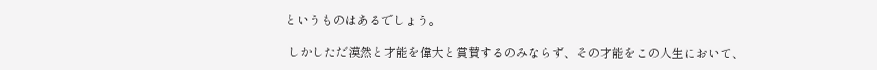というものはあるでしょう。

 しかしただ漠然と才能を偉大と賞賛するのみならず、その才能をこの人生において、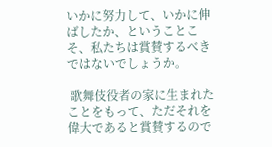いかに努力して、いかに伸ばしたか、ということこそ、私たちは賞賛するべきではないでしょうか。

 歌舞伎役者の家に生まれたことをもって、ただそれを偉大であると賞賛するので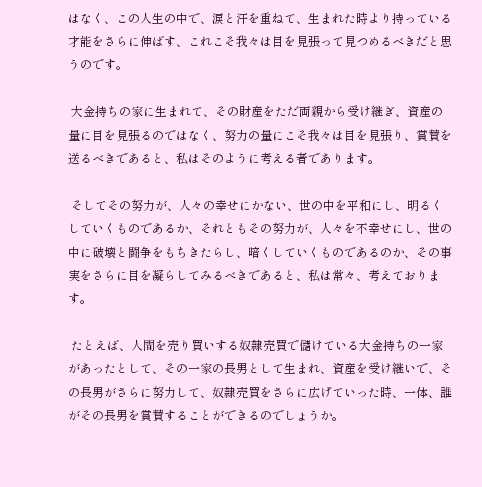はなく、この人生の中で、涙と汗を重ねて、生まれた時より持っている才能をさらに伸ばす、これこそ我々は目を見張って見つめるべきだと思うのです。

 大金持ちの家に生まれて、その財産をただ両親から受け継ぎ、資産の量に目を見張るのではなく、努力の量にこそ我々は目を見張り、賞賛を送るべきであると、私はそのように考える者であります。

 そしてその努力が、人々の幸せにかない、世の中を平和にし、明るくしていくものであるか、それともその努力が、人々を不幸せにし、世の中に破壊と闘争をもちきたらし、暗くしていくものであるのか、その事実をさらに目を凝らしてみるべきであると、私は常々、考えております。

 たとえば、人間を売り買いする奴隷売買で儲けている大金持ちの一家があったとして、その一家の長男として生まれ、資産を受け継いで、その長男がさらに努力して、奴隷売買をさらに広げていった時、一体、誰がその長男を賞賛することができるのでしょうか。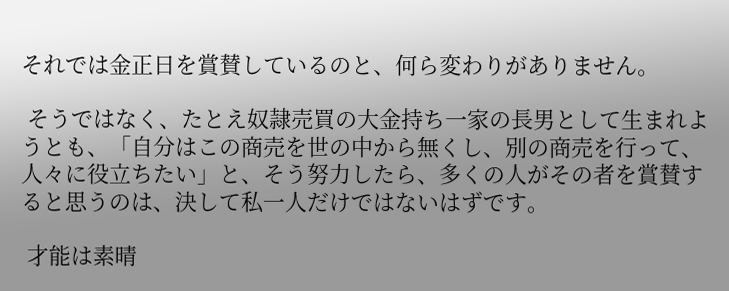それでは金正日を賞賛しているのと、何ら変わりがありません。

 そうではなく、たとえ奴隷売買の大金持ち一家の長男として生まれようとも、「自分はこの商売を世の中から無くし、別の商売を行って、人々に役立ちたい」と、そう努力したら、多くの人がその者を賞賛すると思うのは、決して私一人だけではないはずです。

 才能は素晴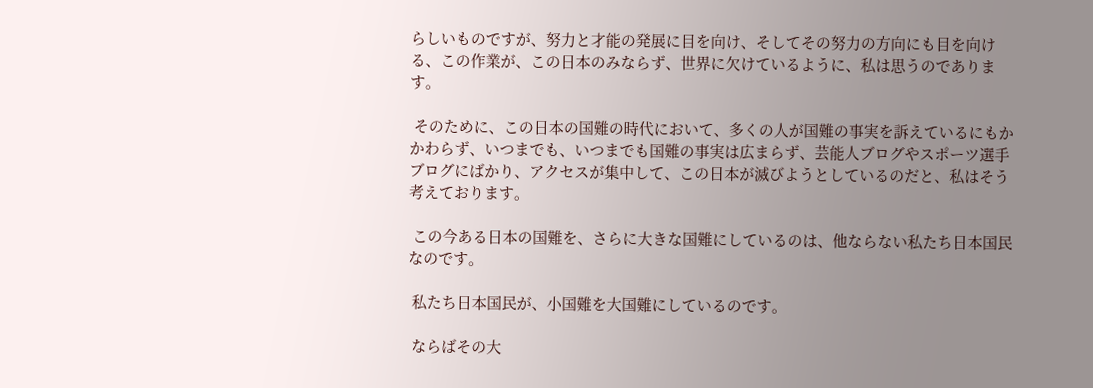らしいものですが、努力と才能の発展に目を向け、そしてその努力の方向にも目を向ける、この作業が、この日本のみならず、世界に欠けているように、私は思うのであります。

 そのために、この日本の国難の時代において、多くの人が国難の事実を訴えているにもかかわらず、いつまでも、いつまでも国難の事実は広まらず、芸能人ブログやスポーツ選手ブログにばかり、アクセスが集中して、この日本が滅びようとしているのだと、私はそう考えております。

 この今ある日本の国難を、さらに大きな国難にしているのは、他ならない私たち日本国民なのです。

 私たち日本国民が、小国難を大国難にしているのです。

 ならばその大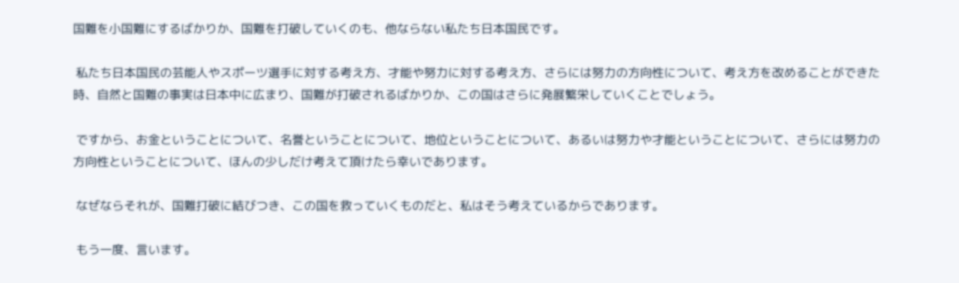国難を小国難にするばかりか、国難を打破していくのも、他ならない私たち日本国民です。

 私たち日本国民の芸能人やスポーツ選手に対する考え方、才能や努力に対する考え方、さらには努力の方向性について、考え方を改めることができた時、自然と国難の事実は日本中に広まり、国難が打破されるばかりか、この国はさらに発展繁栄していくことでしょう。

 ですから、お金ということについて、名誉ということについて、地位ということについて、あるいは努力や才能ということについて、さらには努力の方向性ということについて、ほんの少しだけ考えて頂けたら幸いであります。

 なぜならそれが、国難打破に結びつき、この国を救っていくものだと、私はそう考えているからであります。

 もう一度、言います。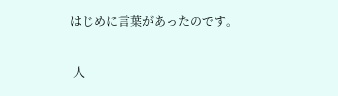はじめに言葉があったのです。

 人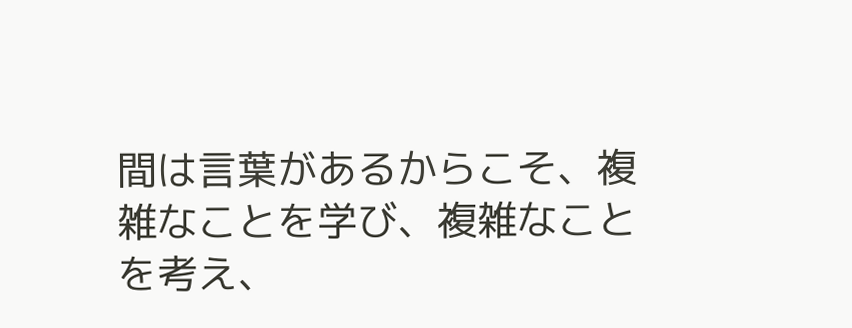間は言葉があるからこそ、複雑なことを学び、複雑なことを考え、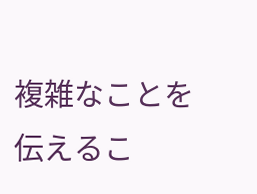複雑なことを伝えるこ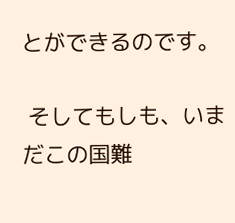とができるのです。

 そしてもしも、いまだこの国難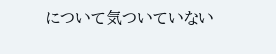について気ついていない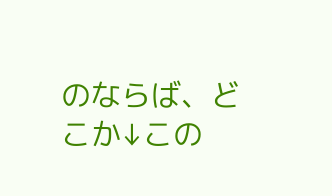のならば、どこか↓この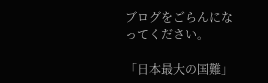ブログをごらんになってください。

「日本最大の国難」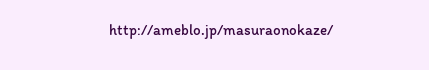http://ameblo.jp/masuraonokaze/